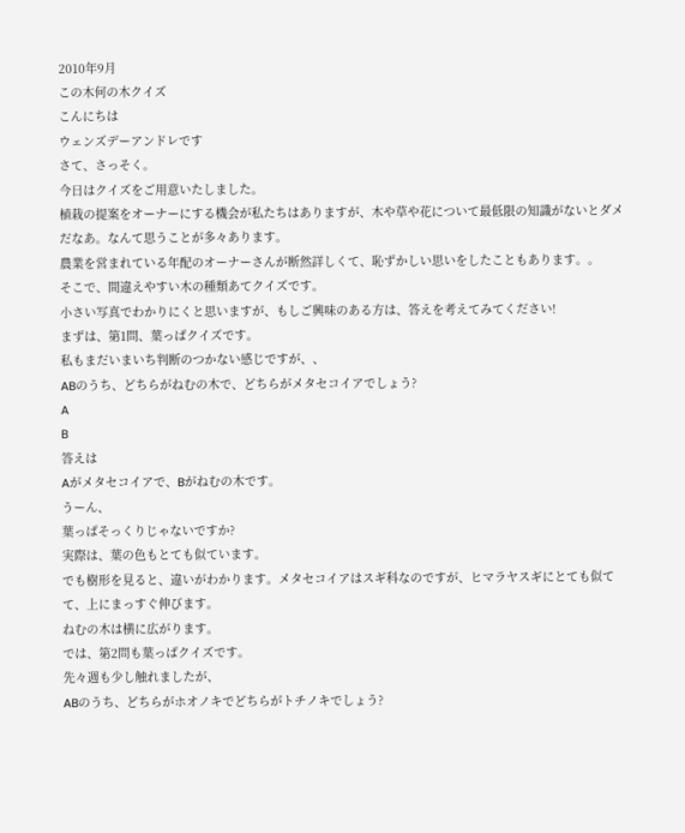2010年9月
この木何の木クイズ
こんにちは
ウェンズデーアンドレです
さて、さっそく。
今日はクイズをご用意いたしました。
植栽の提案をオーナーにする機会が私たちはありますが、木や草や花について最低限の知識がないとダメだなあ。なんて思うことが多々あります。
農業を営まれている年配のオーナーさんが断然詳しくて、恥ずかしい思いをしたこともあります。。
そこで、間違えやすい木の種類あてクイズです。
小さい写真でわかりにくと思いますが、もしご興味のある方は、答えを考えてみてください!
まずは、第1問、葉っぱクイズです。
私もまだいまいち判断のつかない感じですが、、
ABのうち、どちらがねむの木で、どちらがメタセコイアでしょう?
A
B
答えは
Aがメタセコイアで、Bがねむの木です。
うーん、
葉っぱそっくりじゃないですか?
実際は、葉の色もとても似ています。
でも樹形を見ると、違いがわかります。メタセコイアはスギ科なのですが、ヒマラヤスギにとても似てて、上にまっすぐ伸びます。
ねむの木は横に広がります。
では、第2問も葉っぱクイズです。
先々週も少し触れましたが、
ABのうち、どちらがホオノキでどちらがトチノキでしょう?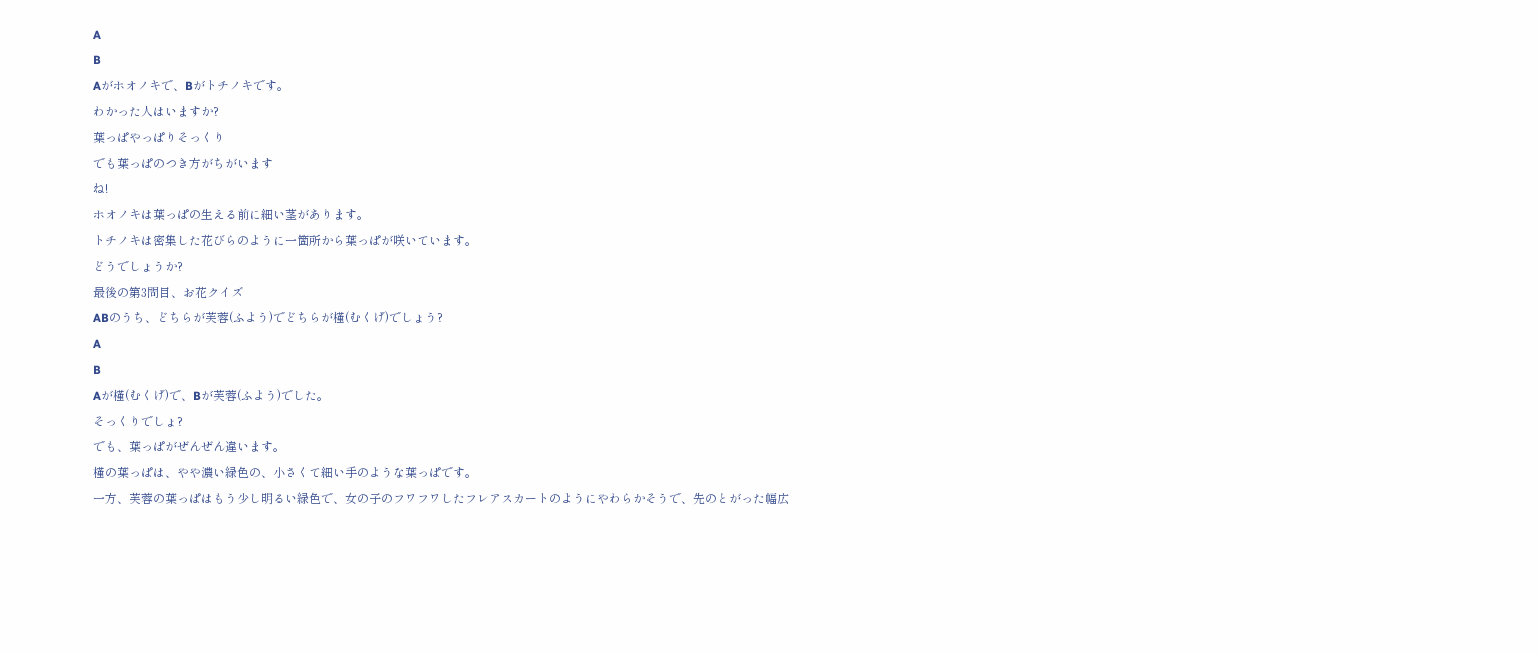A
B
Aがホオノキで、Bがトチノキです。
わかった人はいますか?
葉っぱやっぱりそっくり
でも葉っぱのつき方がちがいます
ね!
ホオノキは葉っぱの生える前に細い茎があります。
トチノキは密集した花びらのように一箇所から葉っぱが咲いています。
どうでしょうか?
最後の第3問目、お花クイズ
ABのうち、どちらが芙蓉(ふよう)でどちらが槿(むくげ)でしょう?
A
B
Aが槿(むくげ)で、Bが芙蓉(ふよう)でした。
そっくりでしょ?
でも、葉っぱがぜんぜん違います。
槿の葉っぱは、やや濃い緑色の、小さくて細い手のような葉っぱです。
一方、芙蓉の葉っぱはもう少し明るい緑色で、女の子のフワフワしたフレアスカートのようにやわらかそうで、先のとがった幅広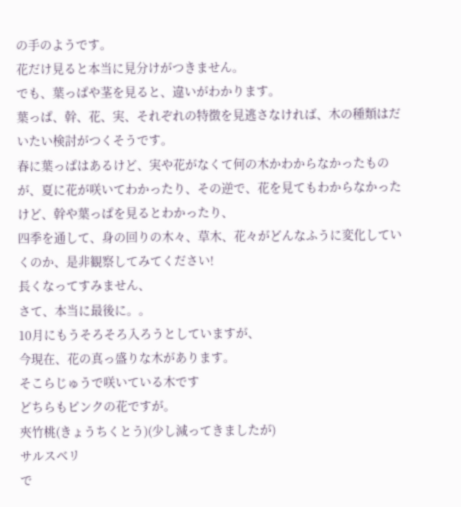の手のようです。
花だけ見ると本当に見分けがつきません。
でも、葉っぱや茎を見ると、違いがわかります。
葉っぱ、幹、花、実、それぞれの特徴を見逃さなければ、木の種類はだいたい検討がつくそうです。
春に葉っぱはあるけど、実や花がなくて何の木かわからなかったものが、夏に花が咲いてわかったり、その逆で、花を見てもわからなかったけど、幹や葉っぱを見るとわかったり、
四季を通して、身の回りの木々、草木、花々がどんなふうに変化していくのか、是非観察してみてください!
長くなってすみません、
さて、本当に最後に。。
10月にもうそろそろ入ろうとしていますが、
今現在、花の真っ盛りな木があります。
そこらじゅうで咲いている木です
どちらもピンクの花ですが。
夾竹桃(きょうちくとう)(少し減ってきましたが)
サルスベリ
で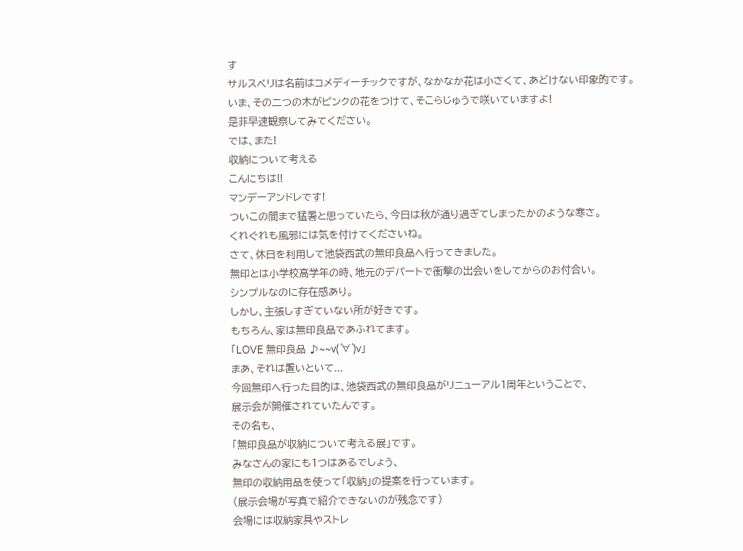す
サルスベリは名前はコメディーチックですが、なかなか花は小さくて、あどけない印象的です。
いま、その二つの木がピンクの花をつけて、そこらじゅうで咲いていますよ!
是非早速観察してみてください。
では、また!
収納について考える
こんにちは!!
マンデーアンドレです!
ついこの間まで猛暑と思っていたら、今日は秋が通り過ぎてしまったかのような寒さ。
くれぐれも風邪には気を付けてくださいね。
さて、休日を利用して池袋西武の無印良品へ行ってきました。
無印とは小学校高学年の時、地元のデパートで衝撃の出会いをしてからのお付合い。
シンプルなのに存在感あり。
しかし、主張しすぎていない所が好きです。
もちろん、家は無印良品であふれてます。
「LOVE 無印良品 ♪~~v(´∀`)v」
まあ、それは置いといて...
今回無印へ行った目的は、池袋西武の無印良品がリニューアル1周年ということで、
展示会が開催されていたんです。
その名も、
「無印良品が収納について考える展」です。
みなさんの家にも1つはあるでしょう、
無印の収納用品を使って「収納」の提案を行っています。
(展示会場が写真で紹介できないのが残念です)
会場には収納家具やストレ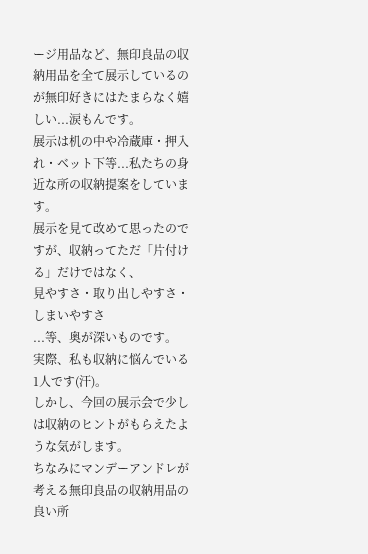ージ用品など、無印良品の収納用品を全て展示しているのが無印好きにはたまらなく嬉しい...涙もんです。
展示は机の中や冷蔵庫・押入れ・ベット下等...私たちの身近な所の収納提案をしています。
展示を見て改めて思ったのですが、収納ってただ「片付ける」だけではなく、
見やすさ・取り出しやすさ・しまいやすさ
...等、奥が深いものです。
実際、私も収納に悩んでいる1人です(汗)。
しかし、今回の展示会で少しは収納のヒントがもらえたような気がします。
ちなみにマンデーアンドレが考える無印良品の収納用品の良い所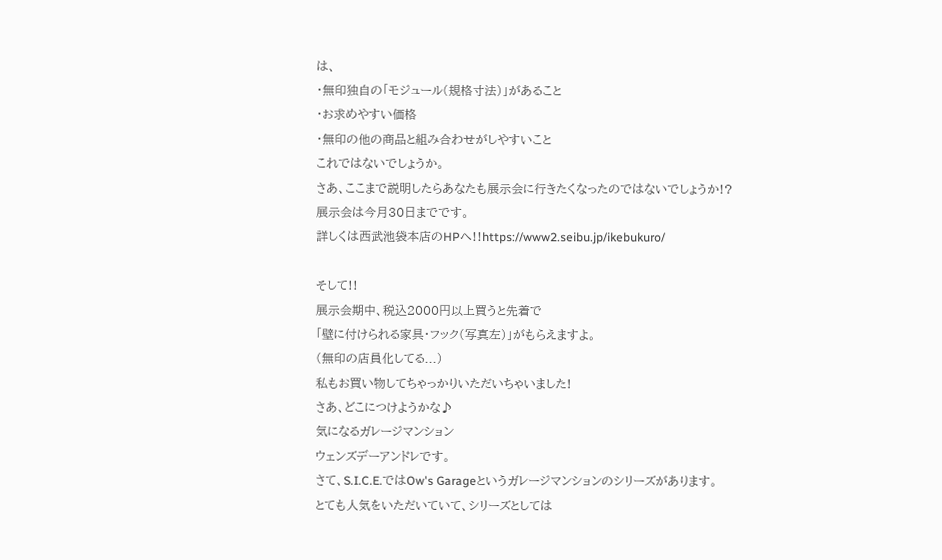は、
・無印独自の「モジュール(規格寸法)」があること
・お求めやすい価格
・無印の他の商品と組み合わせがしやすいこと
これではないでしょうか。
さあ、ここまで説明したらあなたも展示会に行きたくなったのではないでしょうか!?
展示会は今月30日までです。
詳しくは西武池袋本店のHPへ!!https://www2.seibu.jp/ikebukuro/

そして!!
展示会期中、税込2000円以上買うと先着で
「壁に付けられる家具・フック(写真左)」がもらえますよ。
(無印の店員化してる...)
私もお買い物してちゃっかりいただいちゃいました!
さあ、どこにつけようかな♪
気になるガレージマンション
ウェンズデーアンドレです。
さて、S.I.C.E.ではOw's Garageというガレージマンションのシリーズがあります。
とても人気をいただいていて、シリーズとしては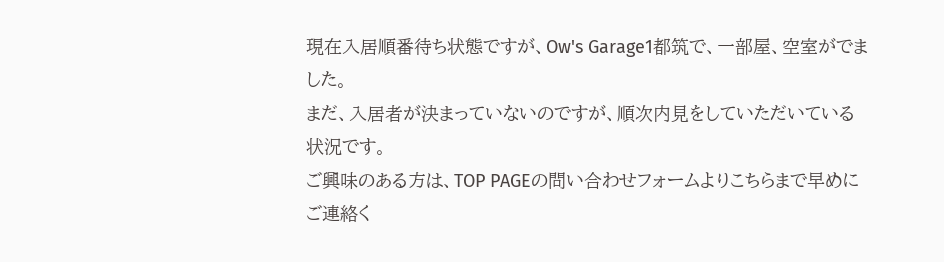現在入居順番待ち状態ですが、Ow's Garage1都筑で、一部屋、空室がでました。
まだ、入居者が決まっていないのですが、順次内見をしていただいている状況です。
ご興味のある方は、TOP PAGEの問い合わせフォームよりこちらまで早めにご連絡く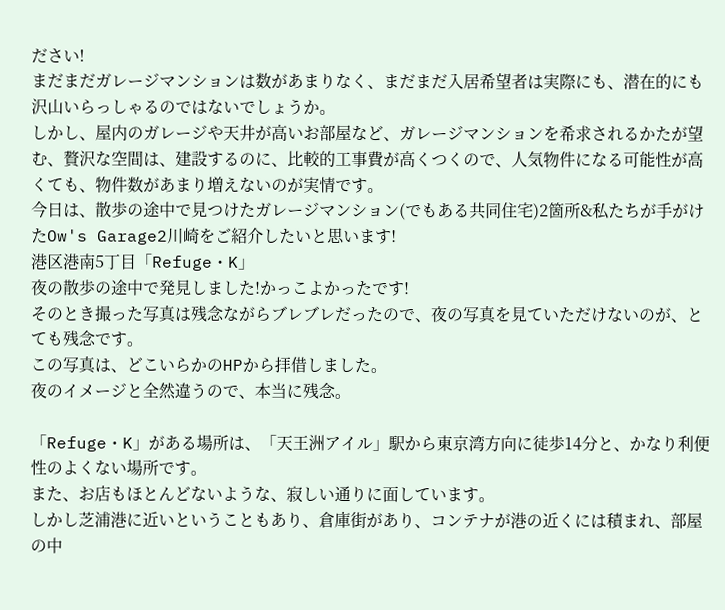ださい!
まだまだガレージマンションは数があまりなく、まだまだ入居希望者は実際にも、潜在的にも沢山いらっしゃるのではないでしょうか。
しかし、屋内のガレージや天井が高いお部屋など、ガレージマンションを希求されるかたが望む、贅沢な空間は、建設するのに、比較的工事費が高くつくので、人気物件になる可能性が高くても、物件数があまり増えないのが実情です。
今日は、散歩の途中で見つけたガレージマンション(でもある共同住宅)2箇所&私たちが手がけたOw's Garage2川崎をご紹介したいと思います!
港区港南5丁目「Refuge・K」
夜の散歩の途中で発見しました!かっこよかったです!
そのとき撮った写真は残念ながらブレブレだったので、夜の写真を見ていただけないのが、とても残念です。
この写真は、どこいらかのHPから拝借しました。
夜のイメージと全然違うので、本当に残念。

「Refuge・K」がある場所は、「天王洲アイル」駅から東京湾方向に徒歩14分と、かなり利便性のよくない場所です。
また、お店もほとんどないような、寂しい通りに面しています。
しかし芝浦港に近いということもあり、倉庫街があり、コンテナが港の近くには積まれ、部屋の中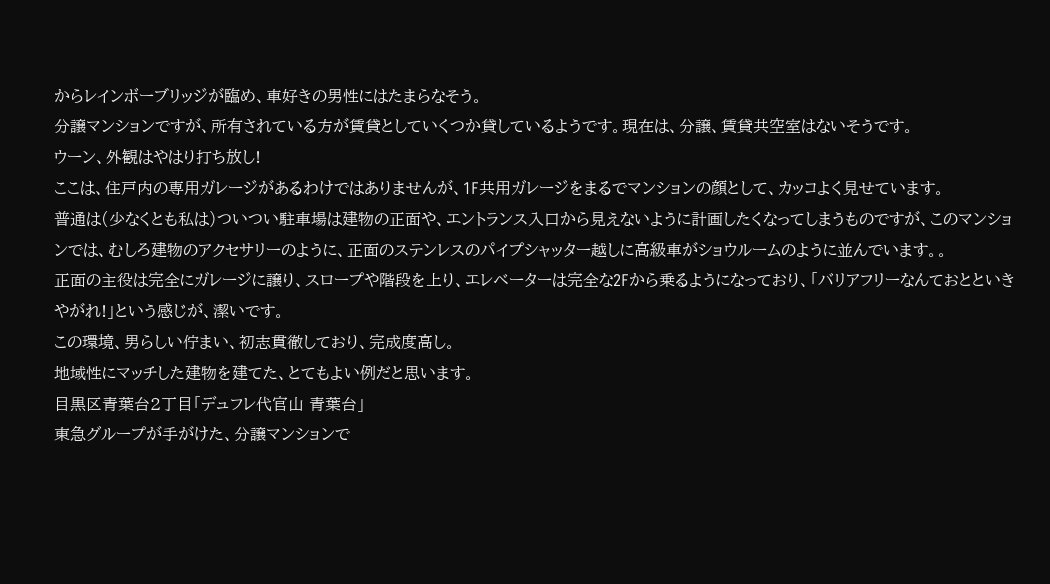からレインボーブリッジが臨め、車好きの男性にはたまらなそう。
分譲マンションですが、所有されている方が賃貸としていくつか貸しているようです。現在は、分譲、賃貸共空室はないそうです。
ウーン、外観はやはり打ち放し!
ここは、住戸内の専用ガレージがあるわけではありませんが、1F共用ガレージをまるでマンションの顔として、カッコよく見せています。
普通は(少なくとも私は)ついつい駐車場は建物の正面や、エントランス入口から見えないように計画したくなってしまうものですが、このマンションでは、むしろ建物のアクセサリーのように、正面のステンレスのパイプシャッター越しに高級車がショウルームのように並んでいます。。
正面の主役は完全にガレージに譲り、スロープや階段を上り、エレベーターは完全な2Fから乗るようになっており、「バリアフリーなんておとといきやがれ!」という感じが、潔いです。
この環境、男らしい佇まい、初志貫徹しており、完成度高し。
地域性にマッチした建物を建てた、とてもよい例だと思います。
目黒区青葉台2丁目「デュフレ代官山 青葉台」
東急グループが手がけた、分譲マンションで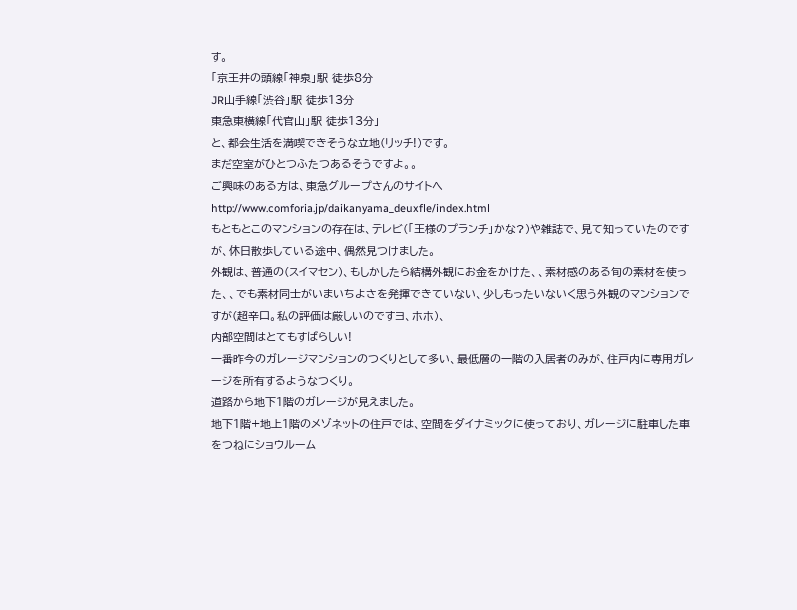す。
「京王井の頭線「神泉」駅 徒歩8分
JR山手線「渋谷」駅 徒歩13分
東急東横線「代官山」駅 徒歩13分」
と、都会生活を満喫できそうな立地(リッチ!)です。
まだ空室がひとつふたつあるそうですよ。。
ご興味のある方は、東急グループさんのサイトへ
http://www.comforia.jp/daikanyama_deuxfle/index.html
もともとこのマンションの存在は、テレビ(「王様のプランチ」かな?)や雑誌で、見て知っていたのですが、休日散歩している途中、偶然見つけました。
外観は、普通の(スイマセン)、もしかしたら結構外観にお金をかけた、、素材感のある旬の素材を使った、、でも素材同士がいまいちよさを発揮できていない、少しもったいないく思う外観のマンションですが(超辛口。私の評価は厳しいのですヨ、ホホ)、
内部空間はとてもすばらしい!
一番昨今のガレージマンションのつくりとして多い、最低層の一階の入居者のみが、住戸内に専用ガレージを所有するようなつくり。
道路から地下1階のガレージが見えました。
地下1階+地上1階のメゾネットの住戸では、空間をダイナミックに使っており、ガレージに駐車した車をつねにショウルーム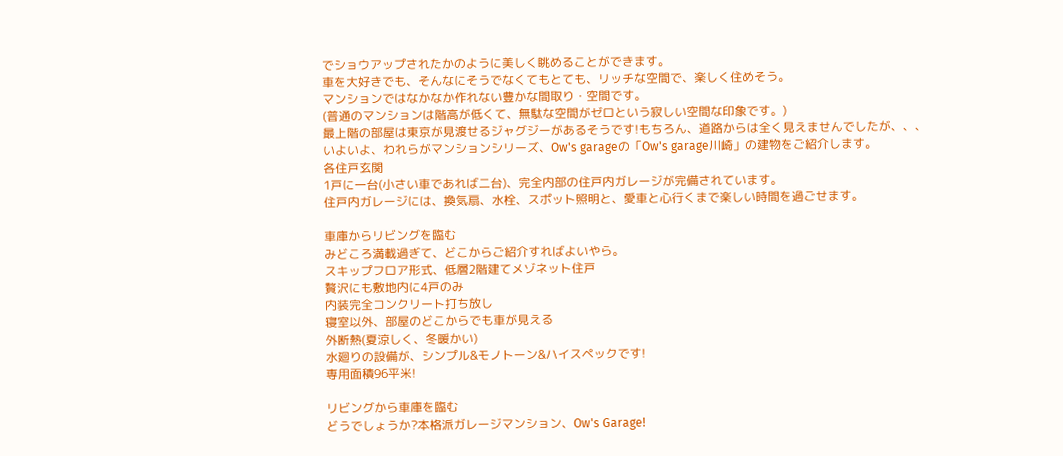でショウアップされたかのように美しく眺めることができます。
車を大好きでも、そんなにそうでなくてもとても、リッチな空間で、楽しく住めそう。
マンションではなかなか作れない豊かな間取り・空間です。
(普通のマンションは階高が低くて、無駄な空間がゼロという寂しい空間な印象です。)
最上階の部屋は東京が見渡せるジャグジーがあるそうです!もちろん、道路からは全く見えませんでしたが、、、
いよいよ、われらがマンションシリーズ、Ow's garageの「Ow's garage川崎」の建物をご紹介します。
各住戸玄関
1戸に一台(小さい車であれば二台)、完全内部の住戸内ガレージが完備されています。
住戸内ガレージには、換気扇、水栓、スポット照明と、愛車と心行くまで楽しい時間を過ごせます。

車庫からリビングを臨む
みどころ満載過ぎて、どこからご紹介すればよいやら。
スキップフロア形式、低層2階建てメゾネット住戸
贅沢にも敷地内に4戸のみ
内装完全コンクリート打ち放し
寝室以外、部屋のどこからでも車が見える
外断熱(夏涼しく、冬暖かい)
水廻りの設備が、シンプル&モノトーン&ハイスペックです!
専用面積96平米!

リビングから車庫を臨む
どうでしょうか?本格派ガレージマンション、Ow's Garage!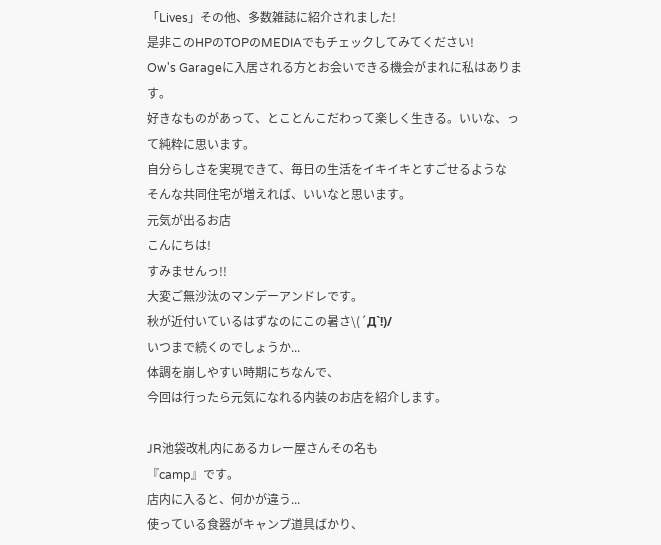「Lives」その他、多数雑誌に紹介されました!
是非このHPのTOPのMEDIAでもチェックしてみてください!
Ow's Garageに入居される方とお会いできる機会がまれに私はあります。
好きなものがあって、とことんこだわって楽しく生きる。いいな、って純粋に思います。
自分らしさを実現できて、毎日の生活をイキイキとすごせるような
そんな共同住宅が増えれば、いいなと思います。
元気が出るお店
こんにちは!
すみませんっ!!
大変ご無沙汰のマンデーアンドレです。
秋が近付いているはずなのにこの暑さ\(´Д`!)/
いつまで続くのでしょうか...
体調を崩しやすい時期にちなんで、
今回は行ったら元気になれる内装のお店を紹介します。

JR池袋改札内にあるカレー屋さんその名も
『camp』です。
店内に入ると、何かが違う...
使っている食器がキャンプ道具ばかり、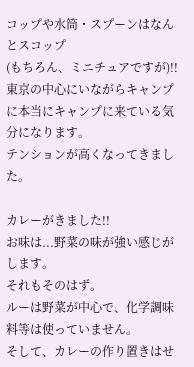コップや水筒・スプーンはなんとスコップ
(もちろん、ミニチュアですが)!!
東京の中心にいながらキャンプに本当にキャンプに来ている気分になります。
テンションが高くなってきました。

カレーがきました!!
お味は...野菜の味が強い感じがします。
それもそのはず。
ルーは野菜が中心で、化学調味料等は使っていません。
そして、カレーの作り置きはせ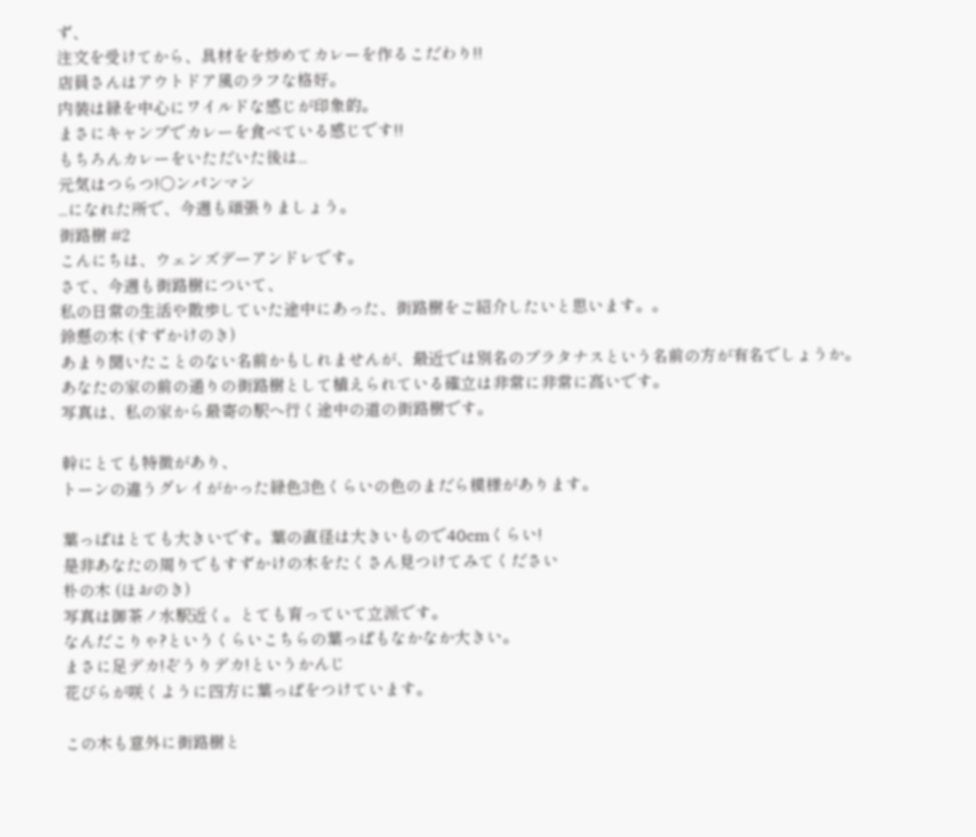ず、
注文を受けてから、具材をを炒めてカレーを作るこだわり!!
店員さんはアウトドア風のラフな格好。
内装は緑を中心にワイルドな感じが印象的。
まさにキャンプでカレーを食べている感じです!!
もちろんカレーをいただいた後は...
元気はつらつ!○ンパンマン
...になれた所で、今週も頑張りましょう。
街路樹 #2
こんにちは、ウェンズデーアンドレです。
さて、今週も街路樹について、
私の日常の生活や散歩していた途中にあった、街路樹をご紹介したいと思います。。
鈴懸の木 (すずかけのき)
あまり聞いたことのない名前かもしれませんが、最近では別名のプラタナスという名前の方が有名でしょうか。
あなたの家の前の通りの街路樹として植えられている確立は非常に非常に高いです。
写真は、私の家から最寄の駅へ行く途中の道の街路樹です。

幹にとても特徴があり、
トーンの違うグレイがかった緑色3色くらいの色のまだら模様があります。

葉っぱはとても大きいです。葉の直径は大きいもので40cmくらい!
是非あなたの周りでもすずかけの木をたくさん見つけてみてください
朴の木 (ほおのき)
写真は御茶ノ水駅近く。とても育っていて立派です。
なんだこりゃ?というくらいこちらの葉っぱもなかなか大きい。
まさに足デカ!ぞうりデカ!というかんじ
花びらが咲くように四方に葉っぱをつけています。

この木も意外に街路樹と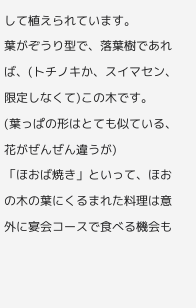して植えられています。
葉がぞうり型で、落葉樹であれば、(トチノキか、スイマセン、限定しなくて)この木です。
(葉っぱの形はとても似ている、花がぜんぜん違うが)
「ほおば焼き」といって、ほおの木の葉にくるまれた料理は意外に宴会コースで食べる機会も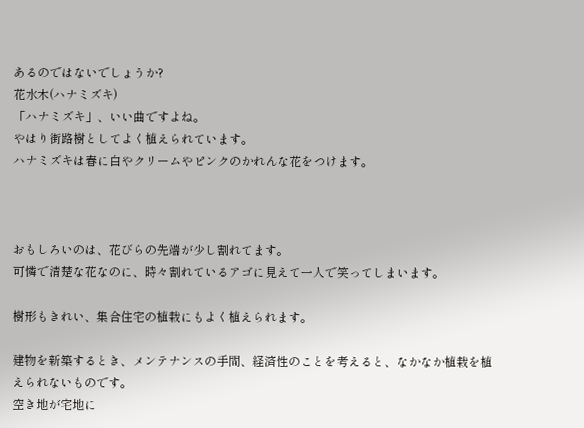あるのではないでしょうか?
花水木(ハナミズキ)
「ハナミズキ」、いい曲ですよね。
やはり街路樹としてよく植えられています。
ハナミズキは春に白やクリームやピンクのかれんな花をつけます。



おもしろいのは、花びらの先端が少し割れてます。
可憐で清楚な花なのに、時々割れているアゴに見えて一人で笑ってしまいます。

樹形もきれい、集合住宅の植栽にもよく植えられます。

建物を新築するとき、メンテナンスの手間、経済性のことを考えると、なかなか植栽を植えられないものです。
空き地が宅地に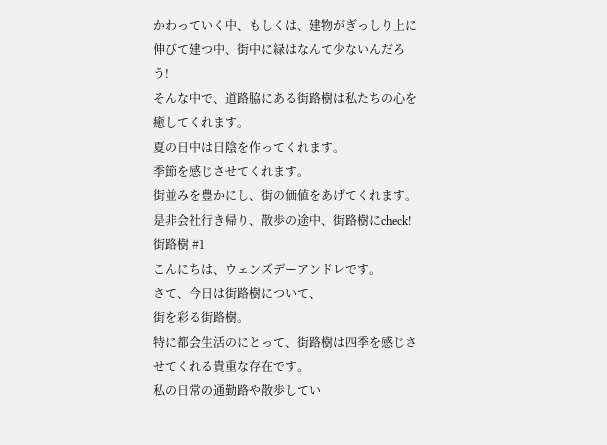かわっていく中、もしくは、建物がぎっしり上に伸びて建つ中、街中に緑はなんて少ないんだろう!
そんな中で、道路脇にある街路樹は私たちの心を癒してくれます。
夏の日中は日陰を作ってくれます。
季節を感じさせてくれます。
街並みを豊かにし、街の価値をあげてくれます。
是非会社行き帰り、散歩の途中、街路樹にcheck!
街路樹 #1
こんにちは、ウェンズデーアンドレです。
さて、今日は街路樹について、
街を彩る街路樹。
特に都会生活のにとって、街路樹は四季を感じさせてくれる貴重な存在です。
私の日常の通勤路や散歩してい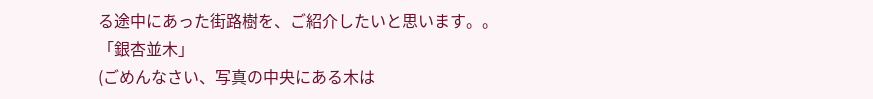る途中にあった街路樹を、ご紹介したいと思います。。
「銀杏並木」
(ごめんなさい、写真の中央にある木は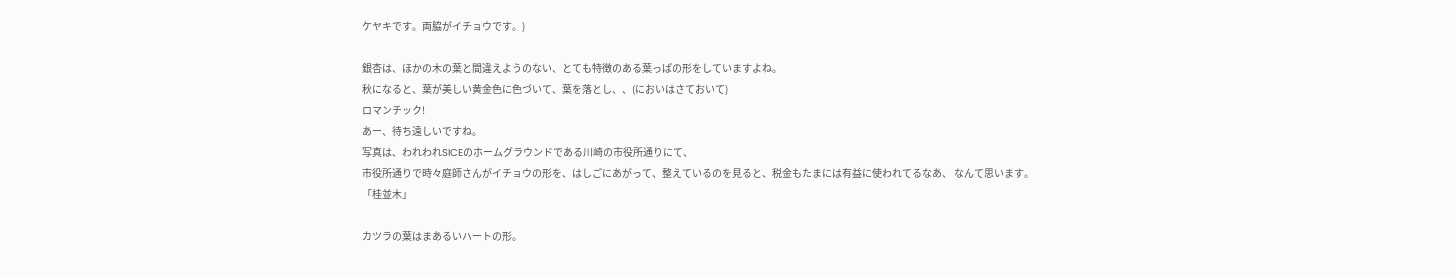ケヤキです。両脇がイチョウです。)

銀杏は、ほかの木の葉と間違えようのない、とても特徴のある葉っぱの形をしていますよね。
秋になると、葉が美しい黄金色に色づいて、葉を落とし、、(においはさておいて)
ロマンチック!
あー、待ち遠しいですね。
写真は、われわれSICEのホームグラウンドである川崎の市役所通りにて、
市役所通りで時々庭師さんがイチョウの形を、はしごにあがって、整えているのを見ると、税金もたまには有益に使われてるなあ、 なんて思います。
「桂並木」

カツラの葉はまあるいハートの形。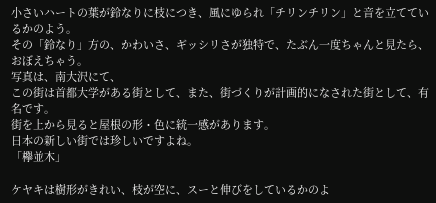小さいハートの葉が鈴なりに枝につき、風にゆられ「チリンチリン」と音を立てているかのよう。
その「鈴なり」方の、かわいさ、ギッシリさが独特で、たぶん一度ちゃんと見たら、おぼえちゃう。
写真は、南大沢にて、
この街は首都大学がある街として、また、街づくりが計画的になされた街として、有名です。
街を上から見ると屋根の形・色に統一感があります。
日本の新しい街では珍しいですよね。
「欅並木」

ケヤキは樹形がきれい、枝が空に、スーと伸びをしているかのよ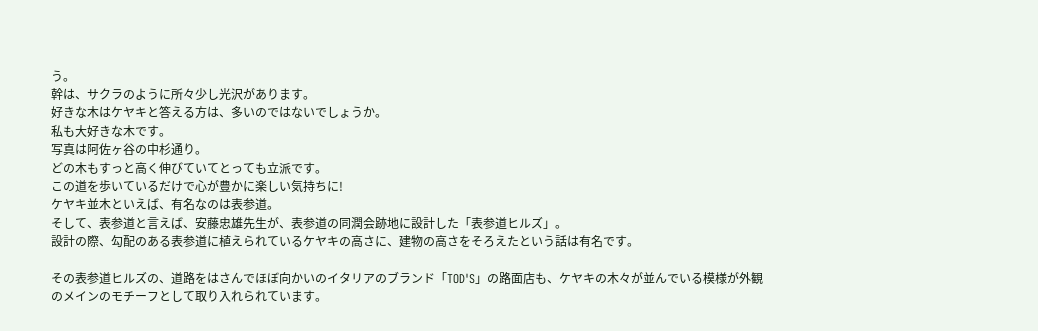う。
幹は、サクラのように所々少し光沢があります。
好きな木はケヤキと答える方は、多いのではないでしょうか。
私も大好きな木です。
写真は阿佐ヶ谷の中杉通り。
どの木もすっと高く伸びていてとっても立派です。
この道を歩いているだけで心が豊かに楽しい気持ちに!
ケヤキ並木といえば、有名なのは表参道。
そして、表参道と言えば、安藤忠雄先生が、表参道の同潤会跡地に設計した「表参道ヒルズ」。
設計の際、勾配のある表参道に植えられているケヤキの高さに、建物の高さをそろえたという話は有名です。

その表参道ヒルズの、道路をはさんでほぼ向かいのイタリアのブランド「TOD'S」の路面店も、ケヤキの木々が並んでいる模様が外観のメインのモチーフとして取り入れられています。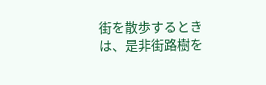街を散歩するときは、是非街路樹を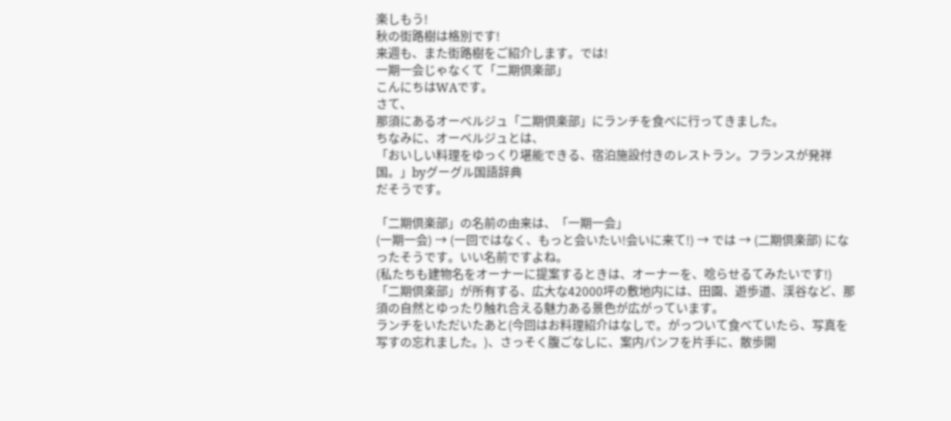楽しもう!
秋の街路樹は格別です!
来週も、また街路樹をご紹介します。では!
一期一会じゃなくて「二期倶楽部」
こんにちはWAです。
さて、
那須にあるオーベルジュ「二期倶楽部」にランチを食べに行ってきました。
ちなみに、オーベルジュとは、
「おいしい料理をゆっくり堪能できる、宿泊施設付きのレストラン。フランスが発祥国。」byグーグル国語辞典
だそうです。

「二期倶楽部」の名前の由来は、「一期一会」
(一期一会) → (一回ではなく、もっと会いたい!会いに来て!) → では → (二期倶楽部) になったそうです。いい名前ですよね。
(私たちも建物名をオーナーに提案するときは、オーナーを、唸らせるてみたいです!)
「二期倶楽部」が所有する、広大な42000坪の敷地内には、田園、遊歩道、渓谷など、那須の自然とゆったり触れ合える魅力ある景色が広がっています。
ランチをいただいたあと(今回はお料理紹介はなしで。がっついて食べていたら、写真を写すの忘れました。)、さっそく腹ごなしに、案内パンフを片手に、散歩開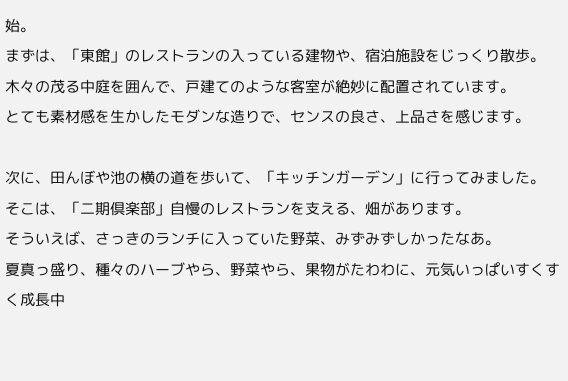始。
まずは、「東館」のレストランの入っている建物や、宿泊施設をじっくり散歩。
木々の茂る中庭を囲んで、戸建てのような客室が絶妙に配置されています。
とても素材感を生かしたモダンな造りで、センスの良さ、上品さを感じます。

次に、田んぼや池の横の道を歩いて、「キッチンガーデン」に行ってみました。
そこは、「二期倶楽部」自慢のレストランを支える、畑があります。
そういえば、さっきのランチに入っていた野菜、みずみずしかったなあ。
夏真っ盛り、種々のハーブやら、野菜やら、果物がたわわに、元気いっぱいすくすく成長中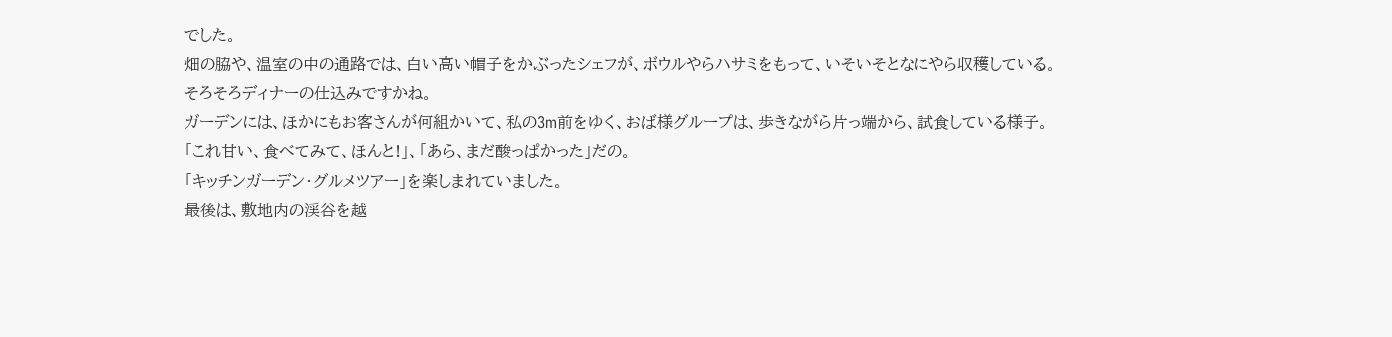でした。
畑の脇や、温室の中の通路では、白い高い帽子をかぶったシェフが、ボウルやらハサミをもって、いそいそとなにやら収穫している。
そろそろディナーの仕込みですかね。
ガーデンには、ほかにもお客さんが何組かいて、私の3m前をゆく、おば様グループは、歩きながら片っ端から、試食している様子。
「これ甘い、食べてみて、ほんと!」、「あら、まだ酸っぱかった」だの。
「キッチンガーデン・グルメツアー」を楽しまれていました。
最後は、敷地内の渓谷を越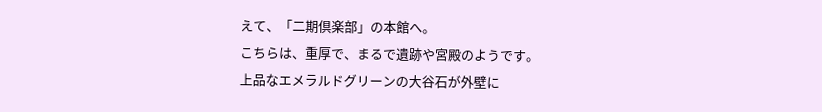えて、「二期倶楽部」の本館へ。
こちらは、重厚で、まるで遺跡や宮殿のようです。
上品なエメラルドグリーンの大谷石が外壁に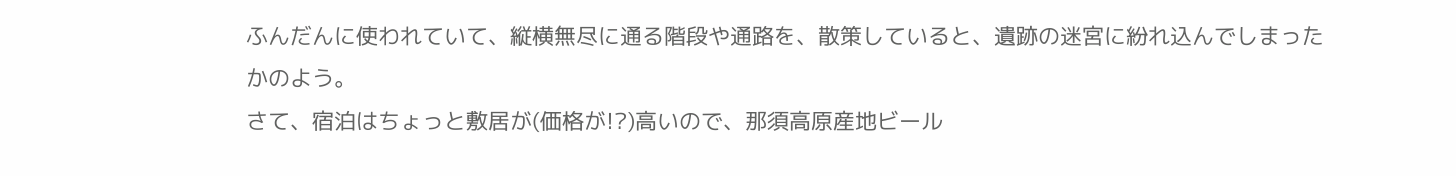ふんだんに使われていて、縦横無尽に通る階段や通路を、散策していると、遺跡の迷宮に紛れ込んでしまったかのよう。
さて、宿泊はちょっと敷居が(価格が!?)高いので、那須高原産地ビール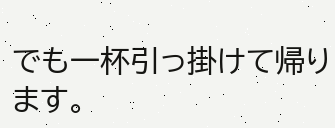でも一杯引っ掛けて帰ります。